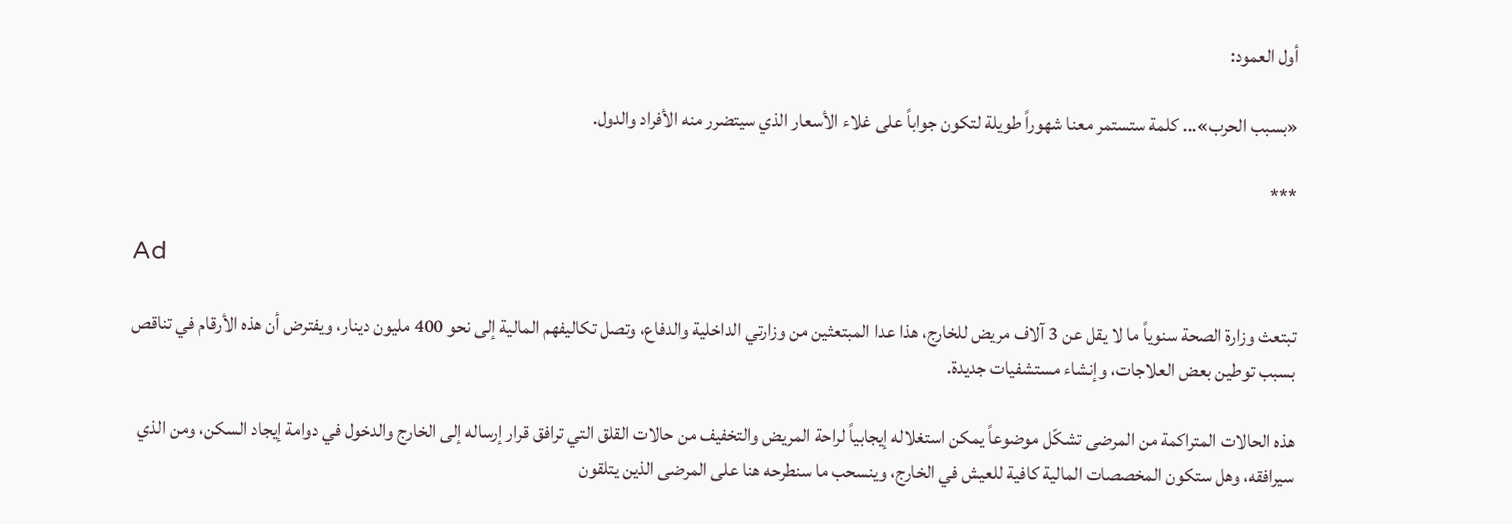أول العمود:

«بسبب الحرب»... كلمة ستستمر معنا شهوراً طويلة لتكون جواباً على غلاء الأسعار الذي سيتضرر منه الأفراد والدول.

***

Ad

تبتعث وزارة الصحة سنوياً ما لا يقل عن 3 آلاف مريض للخارج، هذا عدا المبتعثين من وزارتي الداخلية والدفاع، وتصل تكاليفهم المالية إلى نحو 400 مليون دينار، ويفترض أن هذه الأرقام في تناقص بسبب توطين بعض العلاجات، وإنشاء مستشفيات جديدة.

هذه الحالات المتراكمة من المرضى تشكّل موضوعاً يمكن استغلاله إيجابياً لراحة المريض والتخفيف من حالات القلق التي ترافق قرار إرساله إلى الخارج والدخول في دوامة إيجاد السكن، ومن الذي سيرافقه، وهل ستكون المخصصات المالية كافية للعيش في الخارج، وينسحب ما سنطرحه هنا على المرضى الذين يتلقون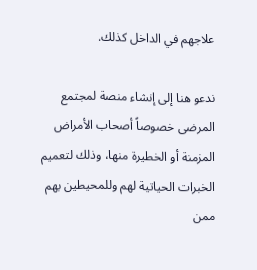علاجهم في الداخل كذلك.

ندعو هنا إلى إنشاء منصة لمجتمع المرضى خصوصاً أصحاب الأمراض المزمنة أو الخطيرة منها، وذلك لتعميم الخبرات الحياتية لهم وللمحيطين بهم ممن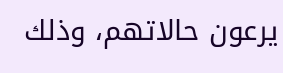يرعون حالاتهم، وذلك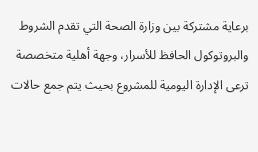برعاية مشتركة بين وزارة الصحة التي تقدم الشروط والبروتوكول الحافظ للأسرار، وجهة أهلية متخصصة ترعى الإدارة اليومية للمشروع بحيث يتم جمع حالات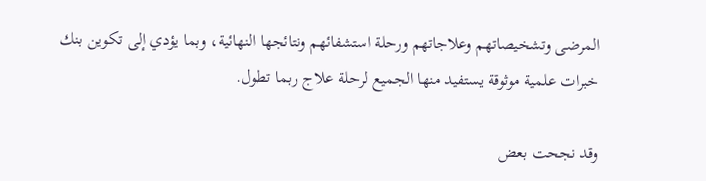المرضى وتشخيصاتهم وعلاجاتهم ورحلة استشفائهم ونتائجها النهائية، وبما يؤدي إلى تكوين بنك خبرات علمية موثوقة يستفيد منها الجميع لرحلة علاج ربما تطول.

وقد نجحت بعض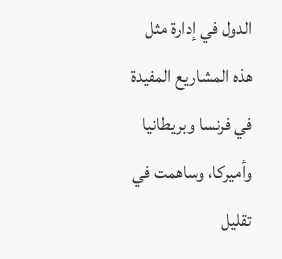الدول في إدارة مثل هذه المشاريع المفيدة في فرنسا وبريطانيا وأميركا، وساهمت في تقليل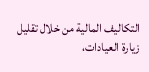التكاليف المالية من خلال تقليل زيارة العيادات،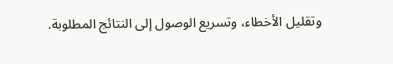وتقليل الأخطاء، وتسريع الوصول إلى النتائج المطلوبة.